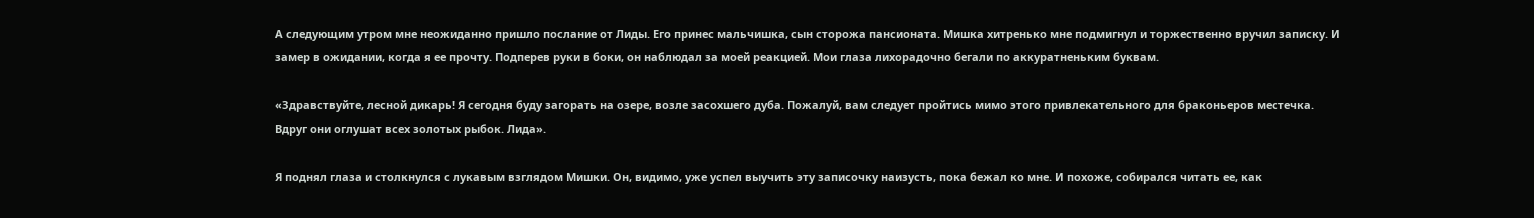А следующим утром мне неожиданно пришло послание от Лиды. Его принес мальчишка, сын сторожа пансионата. Мишка хитренько мне подмигнул и торжественно вручил записку. И замер в ожидании, когда я ее прочту. Подперев руки в боки, он наблюдал за моей реакцией. Мои глаза лихорадочно бегали по аккуратненьким буквам.

«Здравствуйте, лесной дикарь! Я сегодня буду загорать на озере, возле засохшего дуба. Пожалуй, вам следует пройтись мимо этого привлекательного для браконьеров местечка. Вдруг они оглушат всех золотых рыбок. Лида».

Я поднял глаза и столкнулся с лукавым взглядом Мишки. Он, видимо, уже успел выучить эту записочку наизусть, пока бежал ко мне. И похоже, собирался читать ее, как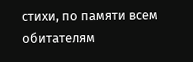стихи, по памяти всем обитателям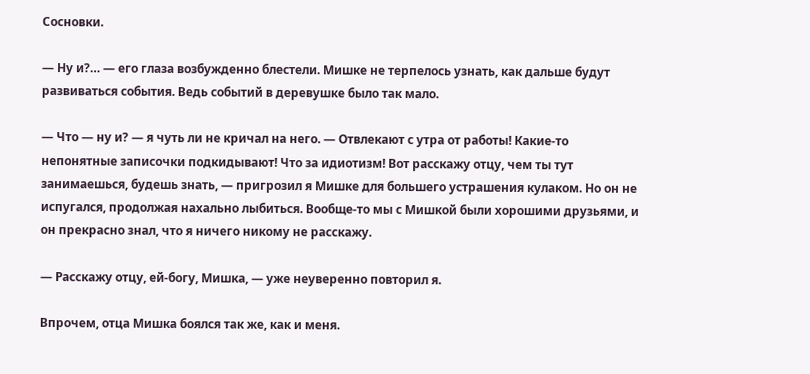Сосновки.

— Ну и?… — его глаза возбужденно блестели. Мишке не терпелось узнать, как дальше будут развиваться события. Ведь событий в деревушке было так мало.

— Что — ну и? — я чуть ли не кричал на него. — Отвлекают с утра от работы! Какие-то непонятные записочки подкидывают! Что за идиотизм! Вот расскажу отцу, чем ты тут занимаешься, будешь знать, — пригрозил я Мишке для большего устрашения кулаком. Но он не испугался, продолжая нахально лыбиться. Вообще-то мы с Мишкой были хорошими друзьями, и он прекрасно знал, что я ничего никому не расскажу.

— Расскажу отцу, ей-богу, Мишка, — уже неуверенно повторил я.

Впрочем, отца Мишка боялся так же, как и меня.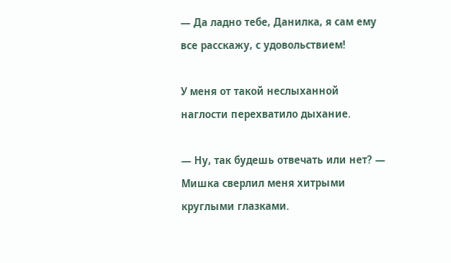— Да ладно тебе, Данилка, я сам ему все расскажу, с удовольствием!

У меня от такой неслыханной наглости перехватило дыхание.

— Ну, так будешь отвечать или нет? — Мишка сверлил меня хитрыми круглыми глазками.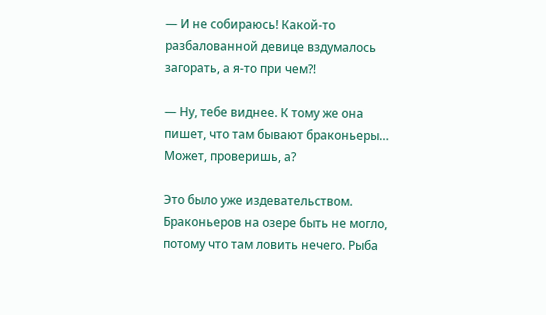— И не собираюсь! Какой-то разбалованной девице вздумалось загорать, а я-то при чем?!

— Ну, тебе виднее. К тому же она пишет, что там бывают браконьеры… Может, проверишь, а?

Это было уже издевательством. Браконьеров на озере быть не могло, потому что там ловить нечего. Рыба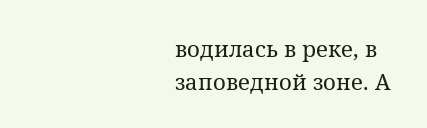водилась в реке, в заповедной зоне. А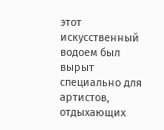этот искусственный водоем был вырыт специально для артистов, отдыхающих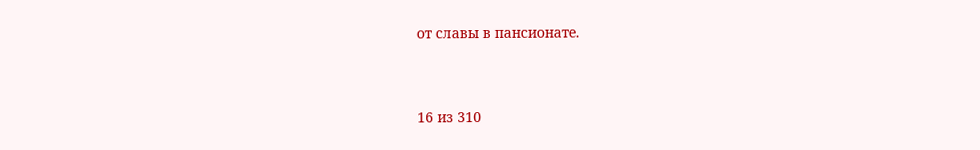от славы в пансионате.



16 из 310